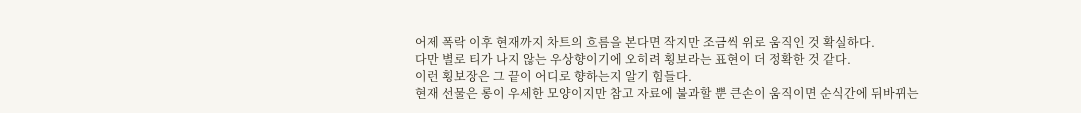어제 폭락 이후 현재까지 차트의 흐름을 본다면 작지만 조금씩 위로 움직인 것 확실하다.
다만 별로 티가 나지 않는 우상향이기에 오히려 횡보라는 표현이 더 정확한 것 같다.
이런 횡보장은 그 끝이 어디로 향하는지 알기 힘들다.
현재 선물은 롱이 우세한 모양이지만 참고 자료에 불과할 뿐 큰손이 움직이면 순식간에 뒤바뀌는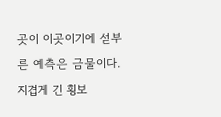곳이 이곳이기에 섣부른 예측은 금물이다.
지겹게 긴 횡보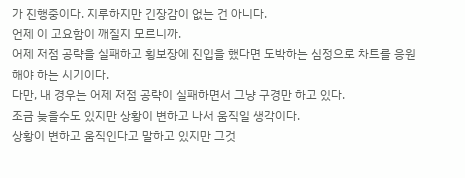가 진행중이다. 지루하지만 긴장감이 없는 건 아니다.
언제 이 고요함이 깨질지 모르니까.
어제 저점 공략을 실패하고 횡보장에 진입을 했다면 도박하는 심정으로 차트를 응원해야 하는 시기이다.
다만, 내 경우는 어제 저점 공략이 실패하면서 그냥 구경만 하고 있다.
조금 늦을수도 있지만 상황이 변하고 나서 움직일 생각이다.
상황이 변하고 움직인다고 말하고 있지만 그것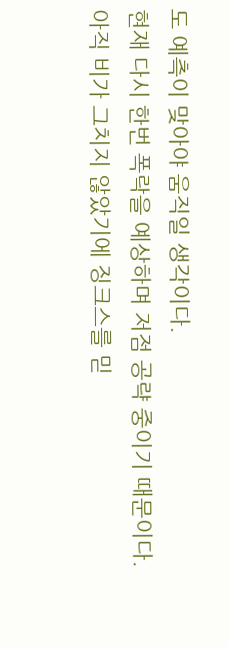도 예측이 맞아야 움직일 생각이다.
현재 다시 한번 폭락을 예상하며 저점 공략 중이기 때문이다.
아직 비가 그치지 않았기에 징크스를 믿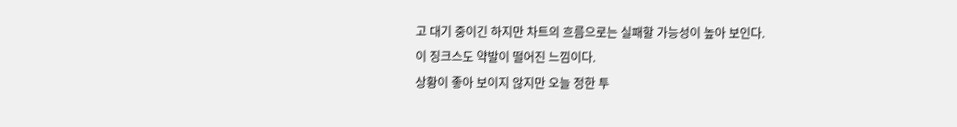고 대기 중이긴 하지만 차트의 흐름으로는 실패할 가능성이 높아 보인다.
이 징크스도 약발이 떨어진 느낌이다.
상황이 좋아 보이지 않지만 오늘 정한 투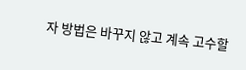자 방법은 바꾸지 않고 계속 고수할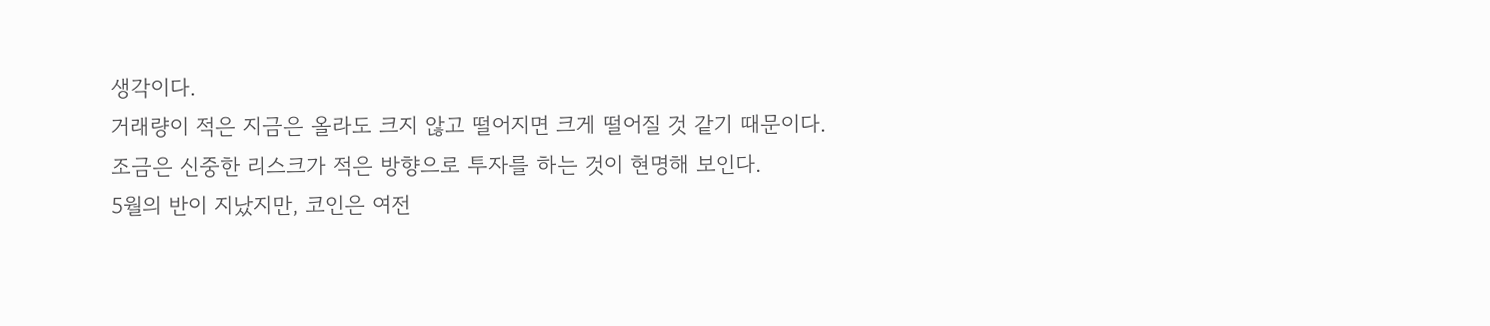생각이다.
거래량이 적은 지금은 올라도 크지 않고 떨어지면 크게 떨어질 것 같기 때문이다.
조금은 신중한 리스크가 적은 방향으로 투자를 하는 것이 현명해 보인다.
5월의 반이 지났지만, 코인은 여전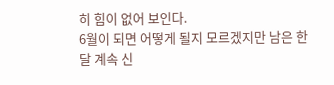히 힘이 없어 보인다.
6월이 되면 어떻게 될지 모르겠지만 남은 한 달 계속 신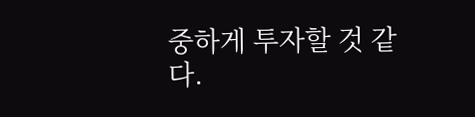중하게 투자할 것 같다.